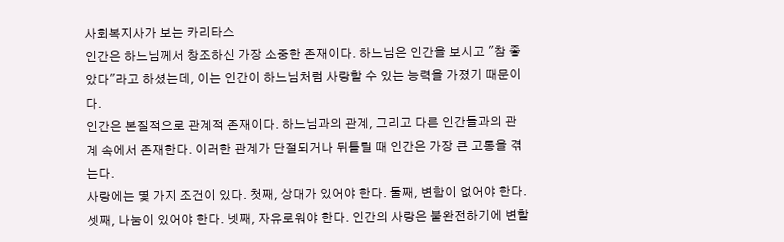사회복지사가 보는 카리타스
인간은 하느님께서 창조하신 가장 소중한 존재이다. 하느님은 인간을 보시고 "참 좋았다"라고 하셨는데, 이는 인간이 하느님처럼 사랑할 수 있는 능력을 가졌기 때문이다.
인간은 본질적으로 관계적 존재이다. 하느님과의 관계, 그리고 다른 인간들과의 관계 속에서 존재한다. 이러한 관계가 단절되거나 뒤틀릴 때 인간은 가장 큰 고통을 겪는다.
사랑에는 몇 가지 조건이 있다. 첫째, 상대가 있어야 한다. 둘째, 변함이 없어야 한다. 셋째, 나눔이 있어야 한다. 넷째, 자유로워야 한다. 인간의 사랑은 불완전하기에 변할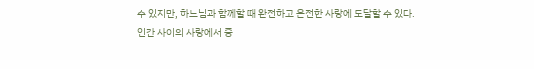수 있지만, 하느님과 함께할 때 완전하고 온전한 사랑에 도달할 수 있다.
인간 사이의 사랑에서 중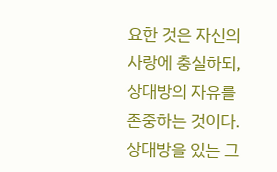요한 것은 자신의 사랑에 충실하되, 상대방의 자유를 존중하는 것이다. 상대방을 있는 그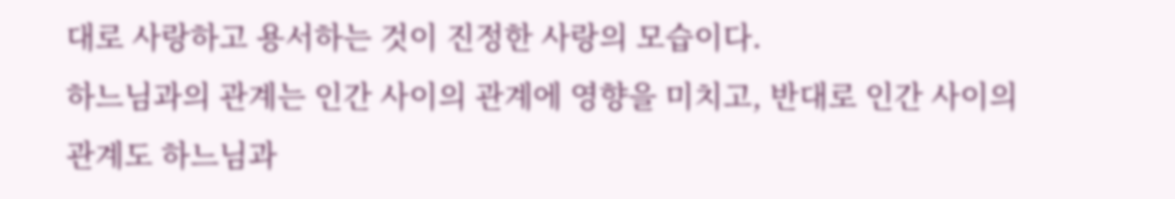대로 사랑하고 용서하는 것이 진정한 사랑의 모습이다.
하느님과의 관계는 인간 사이의 관계에 영향을 미치고, 반대로 인간 사이의 관계도 하느님과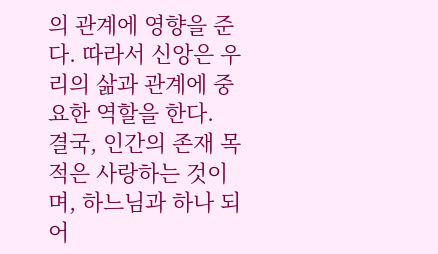의 관계에 영향을 준다. 따라서 신앙은 우리의 삶과 관계에 중요한 역할을 한다.
결국, 인간의 존재 목적은 사랑하는 것이며, 하느님과 하나 되어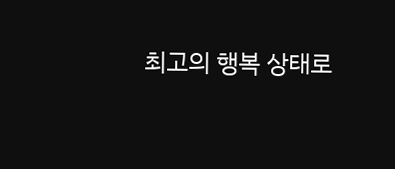최고의 행복 상태로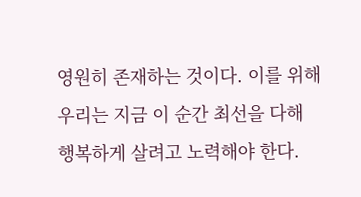영원히 존재하는 것이다. 이를 위해 우리는 지금 이 순간 최선을 다해 행복하게 살려고 노력해야 한다.